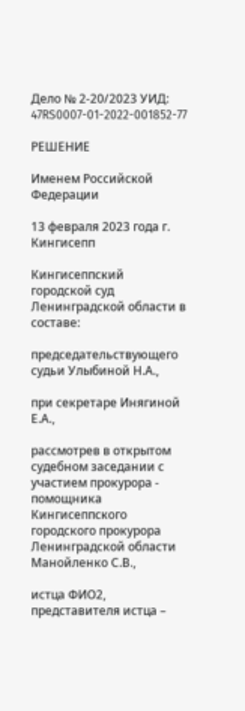Дело № 2-20/2023 УИД: 47RS0007-01-2022-001852-77

РЕШЕНИЕ

Именем Российской Федерации

13 февраля 2023 года г. Кингисепп

Кингисеппский городской суд Ленинградской области в составе:

председательствующего судьи Улыбиной Н.А.,

при секретаре Инягиной Е.А.,

рассмотрев в открытом судебном заседании с участием прокурора - помощника Кингисеппского городского прокурора Ленинградской области Манойленко С.В.,

истца ФИО2, представителя истца –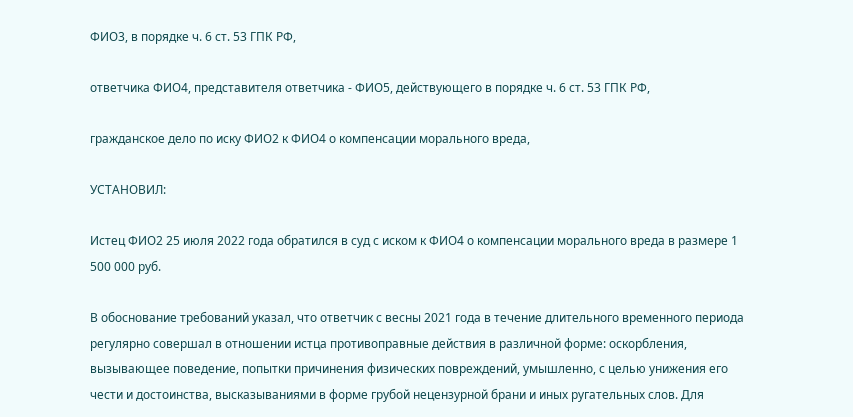ФИО3, в порядке ч. 6 ст. 53 ГПК РФ,

ответчика ФИО4, представителя ответчика - ФИО5, действующего в порядке ч. 6 ст. 53 ГПК РФ,

гражданское дело по иску ФИО2 к ФИО4 о компенсации морального вреда,

УСТАНОВИЛ:

Истец ФИО2 25 июля 2022 года обратился в суд с иском к ФИО4 о компенсации морального вреда в размере 1 500 000 руб.

В обоснование требований указал, что ответчик с весны 2021 года в течение длительного временного периода регулярно совершал в отношении истца противоправные действия в различной форме: оскорбления, вызывающее поведение, попытки причинения физических повреждений, умышленно, с целью унижения его чести и достоинства, высказываниями в форме грубой нецензурной брани и иных ругательных слов. Для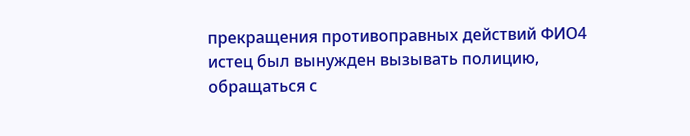прекращения противоправных действий ФИО4 истец был вынужден вызывать полицию, обращаться с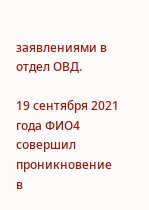заявлениями в отдел ОВД.

19 сентября 2021 года ФИО4 совершил проникновение в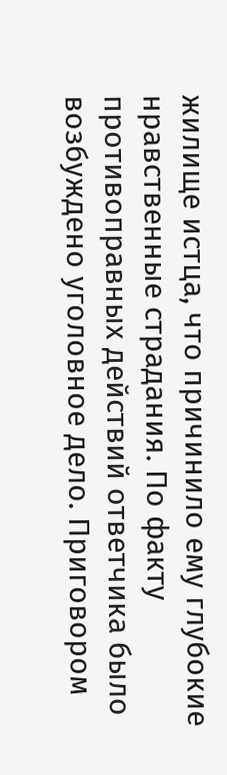жилище истца, что причинило ему глубокие нравственные страдания. По факту противоправных действий ответчика было возбуждено уголовное дело. Приговором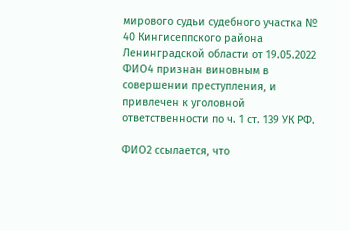мирового судьи судебного участка № 40 Кингисеппского района Ленинградской области от 19.05.2022 ФИО4 признан виновным в совершении преступления, и привлечен к уголовной ответственности по ч. 1 ст. 139 УК РФ.

ФИО2 ссылается, что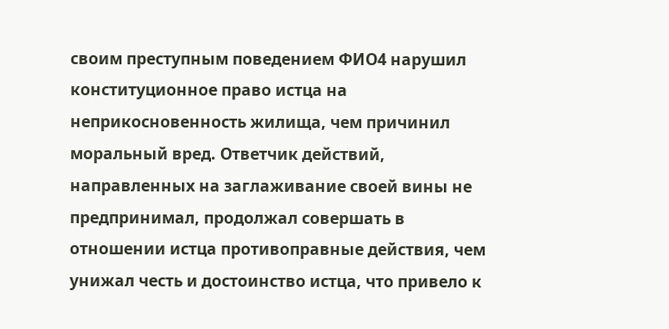своим преступным поведением ФИО4 нарушил конституционное право истца на неприкосновенность жилища, чем причинил моральный вред. Ответчик действий, направленных на заглаживание своей вины не предпринимал, продолжал совершать в отношении истца противоправные действия, чем унижал честь и достоинство истца, что привело к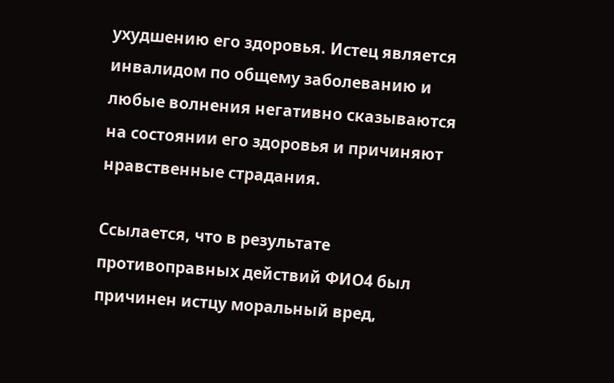ухудшению его здоровья. Истец является инвалидом по общему заболеванию и любые волнения негативно сказываются на состоянии его здоровья и причиняют нравственные страдания.

Ссылается, что в результате противоправных действий ФИО4 был причинен истцу моральный вред,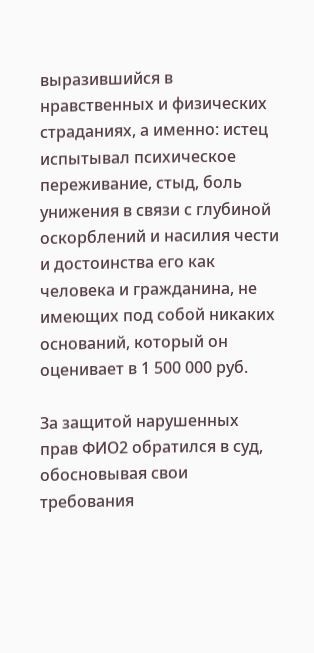выразившийся в нравственных и физических страданиях, а именно: истец испытывал психическое переживание, стыд, боль унижения в связи с глубиной оскорблений и насилия чести и достоинства его как человека и гражданина, не имеющих под собой никаких оснований, который он оценивает в 1 500 000 руб.

За защитой нарушенных прав ФИО2 обратился в суд, обосновывая свои требования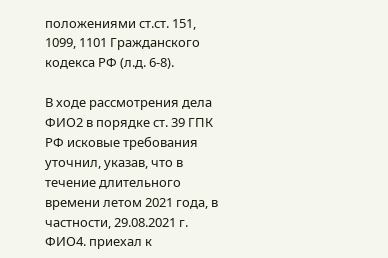положениями ст.ст. 151, 1099, 1101 Гражданского кодекса РФ (л.д. 6-8).

В ходе рассмотрения дела ФИО2 в порядке ст. 39 ГПК РФ исковые требования уточнил, указав, что в течение длительного времени летом 2021 года, в частности, 29.08.2021 г. ФИО4. приехал к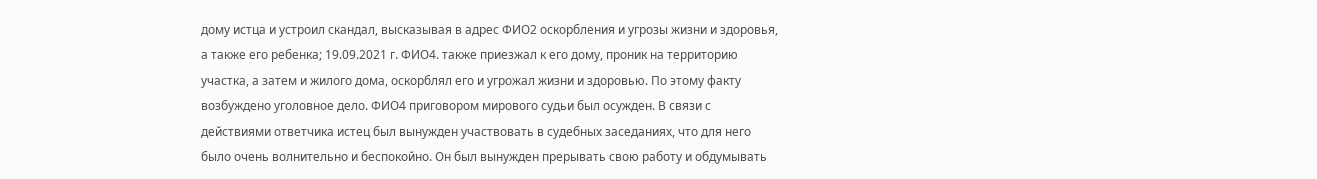дому истца и устроил скандал, высказывая в адрес ФИО2 оскорбления и угрозы жизни и здоровья, а также его ребенка; 19.09.2021 г. ФИО4. также приезжал к его дому, проник на территорию участка, а затем и жилого дома, оскорблял его и угрожал жизни и здоровью. По этому факту возбуждено уголовное дело. ФИО4 приговором мирового судьи был осужден. В связи с действиями ответчика истец был вынужден участвовать в судебных заседаниях, что для него было очень волнительно и беспокойно. Он был вынужден прерывать свою работу и обдумывать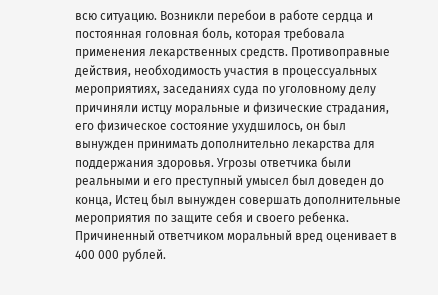всю ситуацию. Возникли перебои в работе сердца и постоянная головная боль, которая требовала применения лекарственных средств. Противоправные действия, необходимость участия в процессуальных мероприятиях, заседаниях суда по уголовному делу причиняли истцу моральные и физические страдания, его физическое состояние ухудшилось, он был вынужден принимать дополнительно лекарства для поддержания здоровья. Угрозы ответчика были реальными и его преступный умысел был доведен до конца, Истец был вынужден совершать дополнительные мероприятия по защите себя и своего ребенка. Причиненный ответчиком моральный вред оценивает в 400 000 рублей.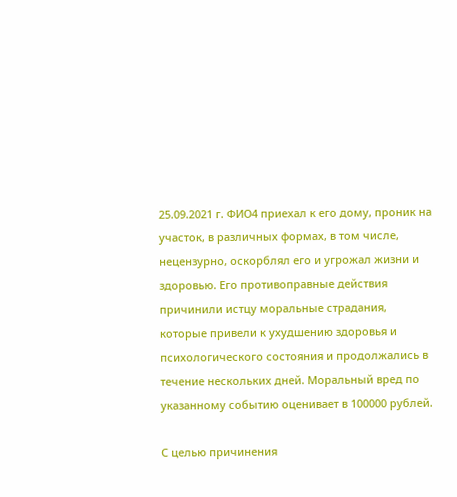25.09.2021 г. ФИО4 приехал к его дому, проник на участок, в различных формах, в том числе, нецензурно, оскорблял его и угрожал жизни и здоровью. Его противоправные действия причинили истцу моральные страдания, которые привели к ухудшению здоровья и психологического состояния и продолжались в течение нескольких дней. Моральный вред по указанному событию оценивает в 100000 рублей.

С целью причинения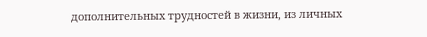дополнительных трудностей в жизни, из личных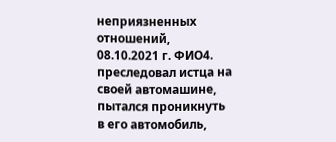неприязненных отношений, 08.10.2021 г. ФИО4. преследовал истца на своей автомашине, пытался проникнуть в его автомобиль,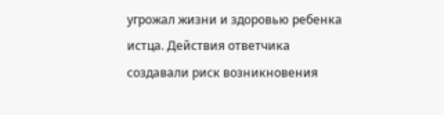угрожал жизни и здоровью ребенка истца. Действия ответчика создавали риск возникновения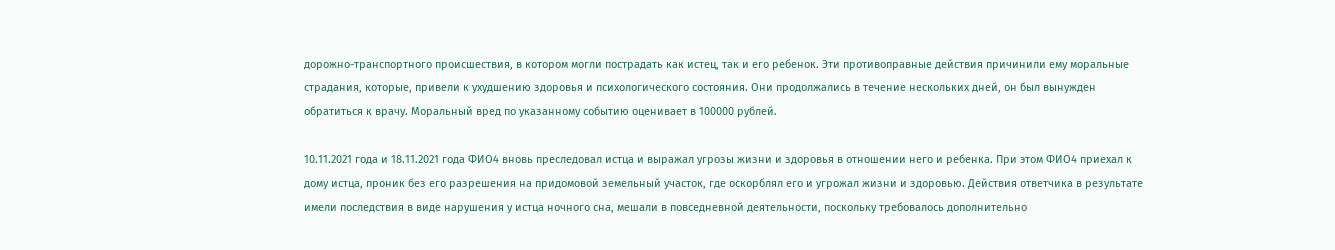дорожно-транспортного происшествия, в котором могли пострадать как истец, так и его ребенок. Эти противоправные действия причинили ему моральные страдания, которые, привели к ухудшению здоровья и психологического состояния. Они продолжались в течение нескольких дней, он был вынужден обратиться к врачу. Моральный вред по указанному событию оценивает в 100000 рублей.

10.11.2021 года и 18.11.2021 года ФИО4 вновь преследовал истца и выражал угрозы жизни и здоровья в отношении него и ребенка. При этом ФИО4 приехал к дому истца, проник без его разрешения на придомовой земельный участок, где оскорблял его и угрожал жизни и здоровью. Действия ответчика в результате имели последствия в виде нарушения у истца ночного сна, мешали в повседневной деятельности, поскольку требовалось дополнительно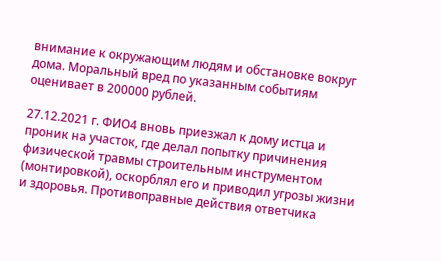внимание к окружающим людям и обстановке вокруг дома. Моральный вред по указанным событиям оценивает в 200000 рублей.

27.12.2021 г. ФИО4 вновь приезжал к дому истца и проник на участок, где делал попытку причинения физической травмы строительным инструментом (монтировкой), оскорблял его и приводил угрозы жизни и здоровья. Противоправные действия ответчика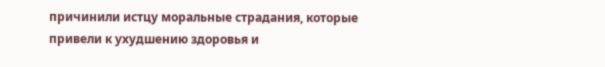причинили истцу моральные страдания, которые привели к ухудшению здоровья и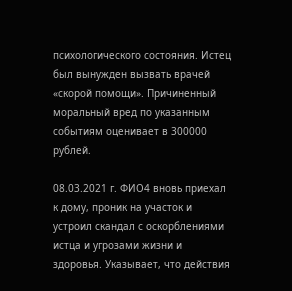психологического состояния. Истец был вынужден вызвать врачей «скорой помощи». Причиненный моральный вред по указанным событиям оценивает в 300000 рублей.

08.03.2021 г. ФИО4 вновь приехал к дому, проник на участок и устроил скандал с оскорблениями истца и угрозами жизни и здоровья. Указывает, что действия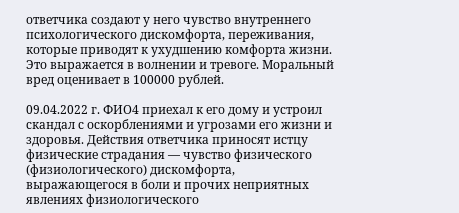ответчика создают у него чувство внутреннего психологического дискомфорта, переживания, которые приводят к ухудшению комфорта жизни. Это выражается в волнении и тревоге. Моральный вред оценивает в 100000 рублей.

09.04.2022 г. ФИО4 приехал к его дому и устроил скандал с оскорблениями и угрозами его жизни и здоровья. Действия ответчика приносят истцу физические страдания — чувство физического (физиологического) дискомфорта, выражающегося в боли и прочих неприятных явлениях физиологического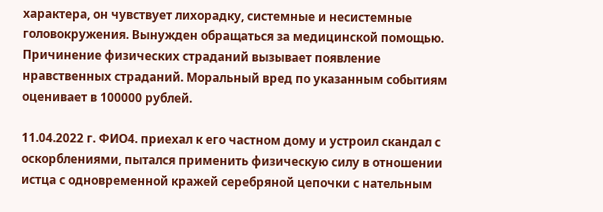характера, он чувствует лихорадку, системные и несистемные головокружения. Вынужден обращаться за медицинской помощью. Причинение физических страданий вызывает появление нравственных страданий. Моральный вред по указанным событиям оценивает в 100000 рублей.

11.04.2022 г. ФИО4. приехал к его частном дому и устроил скандал с оскорблениями, пытался применить физическую силу в отношении истца с одновременной кражей серебряной цепочки с нательным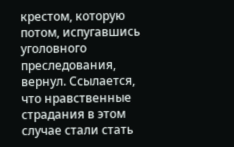крестом, которую потом, испугавшись уголовного преследования, вернул. Ссылается, что нравственные страдания в этом случае стали стать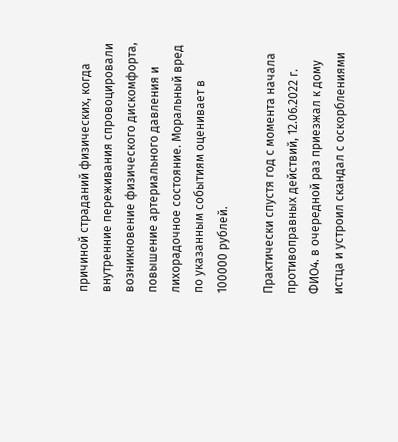причиной страданий физических, когда внутренние переживания спровоцировали возникновение физического дискомфорта, повышение артериального давления и лихорадочное состояние. Моральный вред по указанным событиям оценивает в 100000 рублей.

Практически спустя год с момента начала противоправных действий, 12.06.2022 г. ФИО4. в очередной раз приезжал к дому истца и устроил скандал с оскорблениями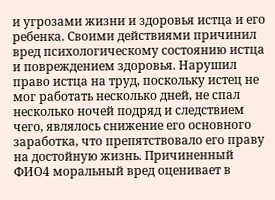и угрозами жизни и здоровья истца и его ребенка. Своими действиями причинил вред психологическому состоянию истца и повреждением здоровья. Нарушил право истца на труд, поскольку истец не мог работать несколько дней, не спал несколько ночей подряд и следствием чего, являлось снижение его основного заработка, что препятствовало его праву на достойную жизнь. Причиненный ФИО4 моральный вред оценивает в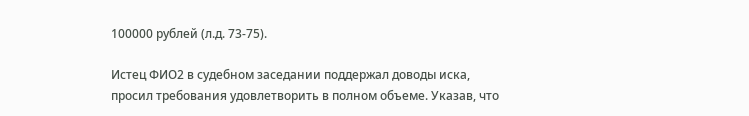100000 рублей (л.д. 73-75).

Истец ФИО2 в судебном заседании поддержал доводы иска, просил требования удовлетворить в полном объеме. Указав, что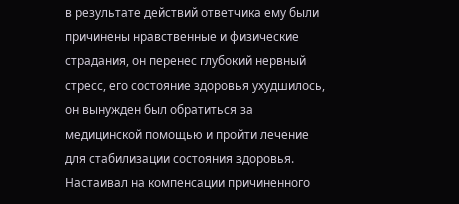в результате действий ответчика ему были причинены нравственные и физические страдания, он перенес глубокий нервный стресс, его состояние здоровья ухудшилось, он вынужден был обратиться за медицинской помощью и пройти лечение для стабилизации состояния здоровья. Настаивал на компенсации причиненного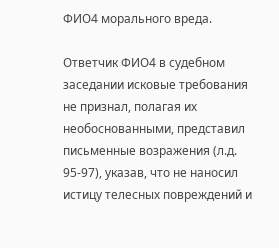ФИО4 морального вреда.

Ответчик ФИО4 в судебном заседании исковые требования не признал, полагая их необоснованными, представил письменные возражения (л.д. 95-97), указав, что не наносил истицу телесных повреждений и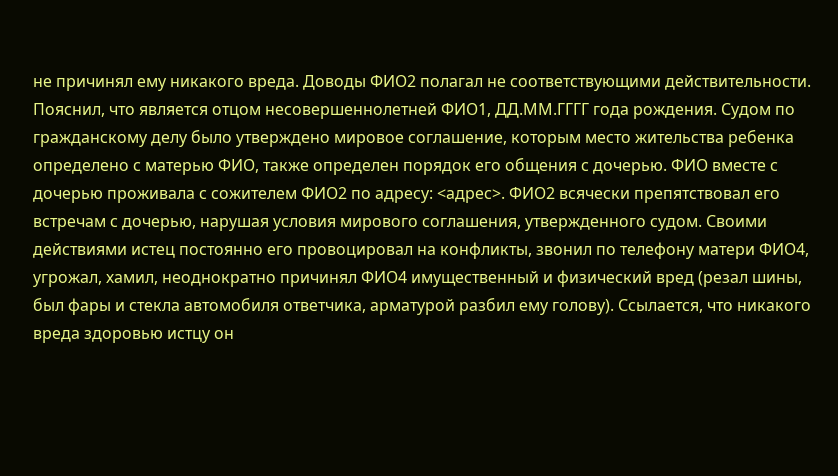не причинял ему никакого вреда. Доводы ФИО2 полагал не соответствующими действительности. Пояснил, что является отцом несовершеннолетней ФИО1, ДД.ММ.ГГГГ года рождения. Судом по гражданскому делу было утверждено мировое соглашение, которым место жительства ребенка определено с матерью ФИО, также определен порядок его общения с дочерью. ФИО вместе с дочерью проживала с сожителем ФИО2 по адресу: <адрес>. ФИО2 всячески препятствовал его встречам с дочерью, нарушая условия мирового соглашения, утвержденного судом. Своими действиями истец постоянно его провоцировал на конфликты, звонил по телефону матери ФИО4, угрожал, хамил, неоднократно причинял ФИО4 имущественный и физический вред (резал шины, был фары и стекла автомобиля ответчика, арматурой разбил ему голову). Ссылается, что никакого вреда здоровью истцу он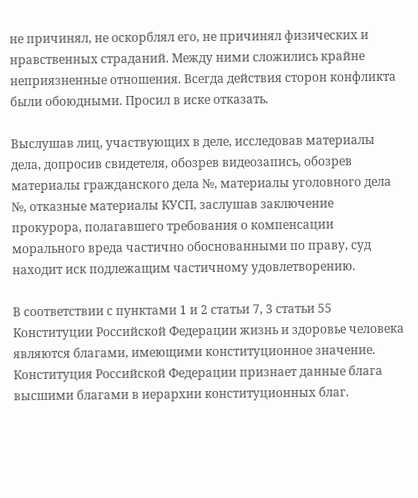не причинял, не оскорблял его, не причинял физических и нравственных страданий. Между ними сложились крайне неприязненные отношения. Всегда действия сторон конфликта были обоюдными. Просил в иске отказать.

Выслушав лиц, участвующих в деле, исследовав материалы дела, допросив свидетеля, обозрев видеозапись, обозрев материалы гражданского дела №, материалы уголовного дела №, отказные материалы КУСП, заслушав заключение прокурора, полагавшего требования о компенсации морального вреда частично обоснованными по праву, суд находит иск подлежащим частичному удовлетворению.

В соответствии с пунктами 1 и 2 статьи 7, 3 статьи 55 Конституции Российской Федерации жизнь и здоровье человека являются благами, имеющими конституционное значение. Конституция Российской Федерации признает данные блага высшими благами в иерархии конституционных благ.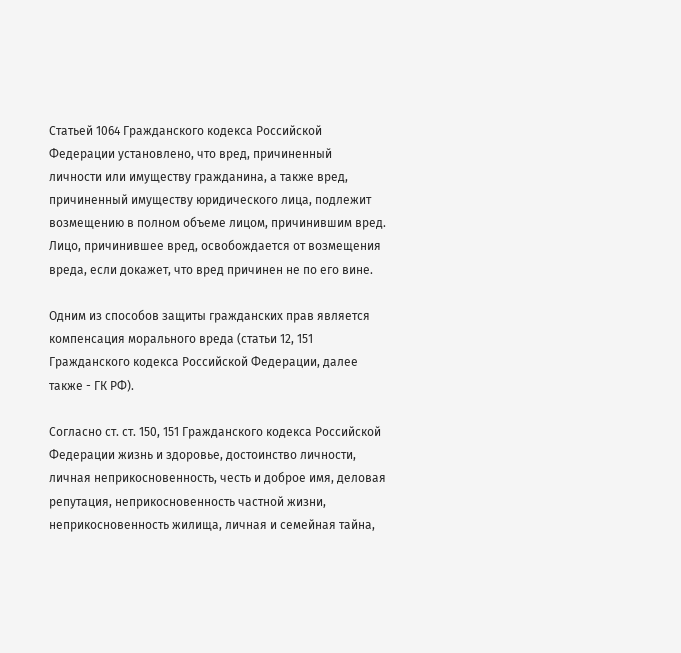Статьей 1064 Гражданского кодекса Российской Федерации установлено, что вред, причиненный личности или имуществу гражданина, а также вред, причиненный имуществу юридического лица, подлежит возмещению в полном объеме лицом, причинившим вред. Лицо, причинившее вред, освобождается от возмещения вреда, если докажет, что вред причинен не по его вине.

Одним из способов защиты гражданских прав является компенсация морального вреда (статьи 12, 151 Гражданского кодекса Российской Федерации, далее также - ГК РФ).

Согласно ст. ст. 150, 151 Гражданского кодекса Российской Федерации жизнь и здоровье, достоинство личности, личная неприкосновенность, честь и доброе имя, деловая репутация, неприкосновенность частной жизни, неприкосновенность жилища, личная и семейная тайна,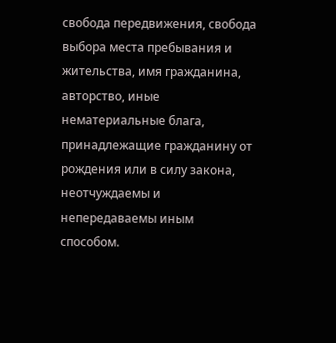свобода передвижения, свобода выбора места пребывания и жительства, имя гражданина, авторство, иные нематериальные блага, принадлежащие гражданину от рождения или в силу закона, неотчуждаемы и непередаваемы иным способом.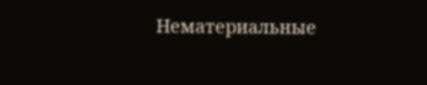Нематериальные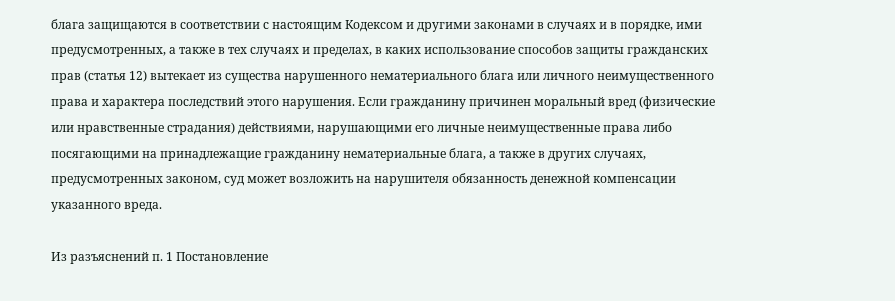блага защищаются в соответствии с настоящим Кодексом и другими законами в случаях и в порядке, ими предусмотренных, а также в тех случаях и пределах, в каких использование способов защиты гражданских прав (статья 12) вытекает из существа нарушенного нематериального блага или личного неимущественного права и характера последствий этого нарушения. Если гражданину причинен моральный вред (физические или нравственные страдания) действиями, нарушающими его личные неимущественные права либо посягающими на принадлежащие гражданину нематериальные блага, а также в других случаях, предусмотренных законом, суд может возложить на нарушителя обязанность денежной компенсации указанного вреда.

Из разъяснений п. 1 Постановление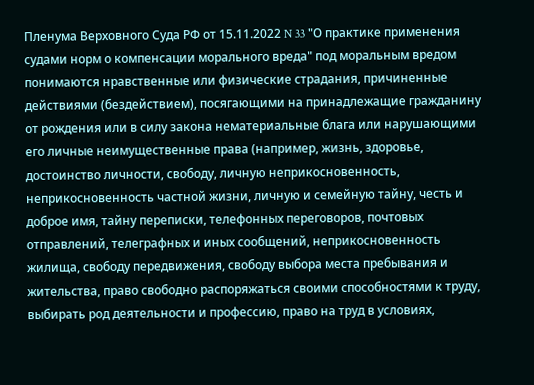Пленума Верховного Суда РФ от 15.11.2022 N 33 "О практике применения судами норм о компенсации морального вреда" под моральным вредом понимаются нравственные или физические страдания, причиненные действиями (бездействием), посягающими на принадлежащие гражданину от рождения или в силу закона нематериальные блага или нарушающими его личные неимущественные права (например, жизнь, здоровье, достоинство личности, свободу, личную неприкосновенность, неприкосновенность частной жизни, личную и семейную тайну, честь и доброе имя, тайну переписки, телефонных переговоров, почтовых отправлений, телеграфных и иных сообщений, неприкосновенность жилища, свободу передвижения, свободу выбора места пребывания и жительства, право свободно распоряжаться своими способностями к труду, выбирать род деятельности и профессию, право на труд в условиях,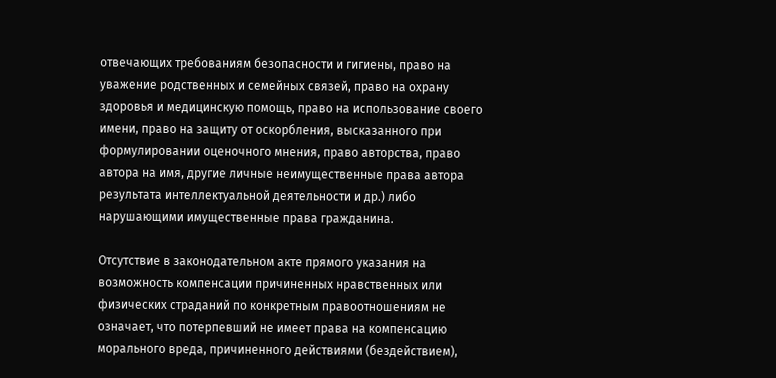отвечающих требованиям безопасности и гигиены, право на уважение родственных и семейных связей, право на охрану здоровья и медицинскую помощь, право на использование своего имени, право на защиту от оскорбления, высказанного при формулировании оценочного мнения, право авторства, право автора на имя, другие личные неимущественные права автора результата интеллектуальной деятельности и др.) либо нарушающими имущественные права гражданина.

Отсутствие в законодательном акте прямого указания на возможность компенсации причиненных нравственных или физических страданий по конкретным правоотношениям не означает, что потерпевший не имеет права на компенсацию морального вреда, причиненного действиями (бездействием),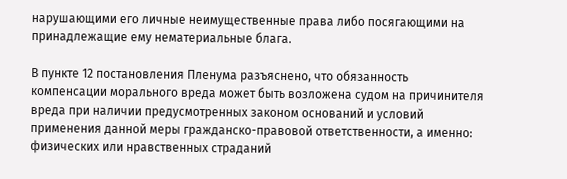нарушающими его личные неимущественные права либо посягающими на принадлежащие ему нематериальные блага.

В пункте 12 постановления Пленума разъяснено, что обязанность компенсации морального вреда может быть возложена судом на причинителя вреда при наличии предусмотренных законом оснований и условий применения данной меры гражданско-правовой ответственности, а именно: физических или нравственных страданий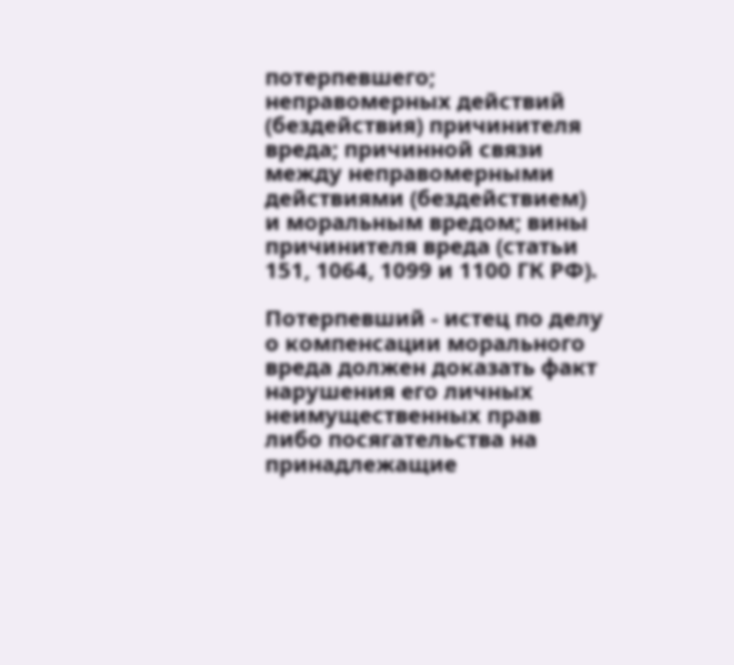потерпевшего; неправомерных действий (бездействия) причинителя вреда; причинной связи между неправомерными действиями (бездействием) и моральным вредом; вины причинителя вреда (статьи 151, 1064, 1099 и 1100 ГК РФ).

Потерпевший - истец по делу о компенсации морального вреда должен доказать факт нарушения его личных неимущественных прав либо посягательства на принадлежащие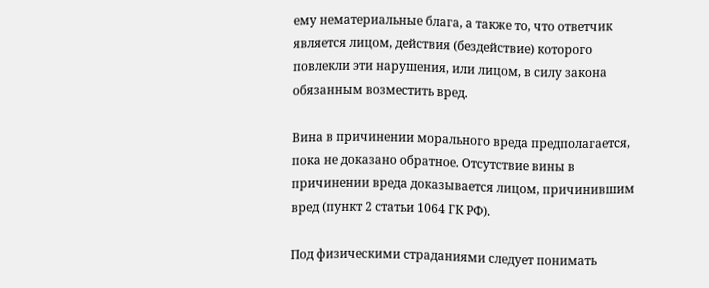ему нематериальные блага, а также то, что ответчик является лицом, действия (бездействие) которого повлекли эти нарушения, или лицом, в силу закона обязанным возместить вред.

Вина в причинении морального вреда предполагается, пока не доказано обратное. Отсутствие вины в причинении вреда доказывается лицом, причинившим вред (пункт 2 статьи 1064 ГК РФ).

Под физическими страданиями следует понимать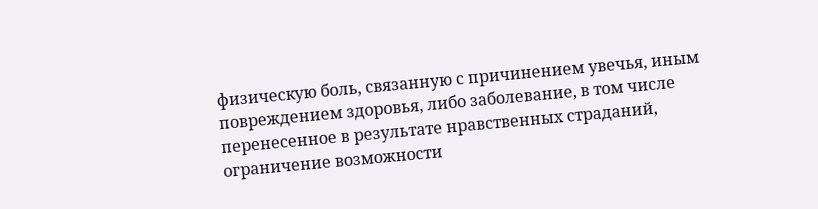физическую боль, связанную с причинением увечья, иным повреждением здоровья, либо заболевание, в том числе перенесенное в результате нравственных страданий, ограничение возможности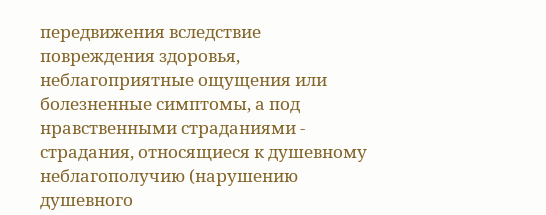передвижения вследствие повреждения здоровья, неблагоприятные ощущения или болезненные симптомы, а под нравственными страданиями - страдания, относящиеся к душевному неблагополучию (нарушению душевного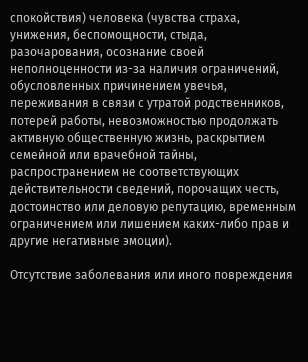спокойствия) человека (чувства страха, унижения, беспомощности, стыда, разочарования, осознание своей неполноценности из-за наличия ограничений, обусловленных причинением увечья, переживания в связи с утратой родственников, потерей работы, невозможностью продолжать активную общественную жизнь, раскрытием семейной или врачебной тайны, распространением не соответствующих действительности сведений, порочащих честь, достоинство или деловую репутацию, временным ограничением или лишением каких-либо прав и другие негативные эмоции).

Отсутствие заболевания или иного повреждения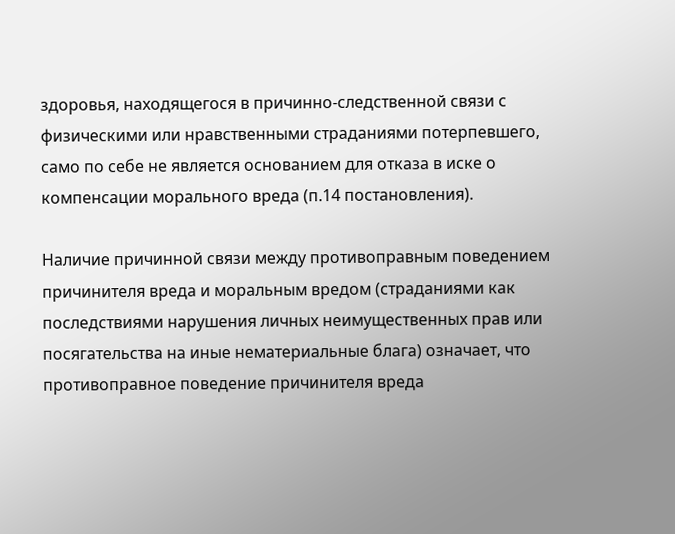здоровья, находящегося в причинно-следственной связи с физическими или нравственными страданиями потерпевшего, само по себе не является основанием для отказа в иске о компенсации морального вреда (п.14 постановления).

Наличие причинной связи между противоправным поведением причинителя вреда и моральным вредом (страданиями как последствиями нарушения личных неимущественных прав или посягательства на иные нематериальные блага) означает, что противоправное поведение причинителя вреда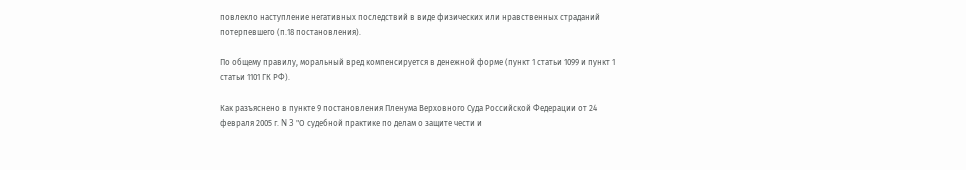повлекло наступление негативных последствий в виде физических или нравственных страданий потерпевшего (п.18 постановления).

По общему правилу, моральный вред компенсируется в денежной форме (пункт 1 статьи 1099 и пункт 1 статьи 1101 ГК РФ).

Как разъяснено в пункте 9 постановления Пленума Верховного Суда Российской Федерации от 24 февраля 2005 г. N 3 "О судебной практике по делам о защите чести и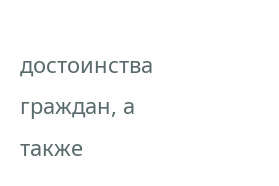достоинства граждан, а также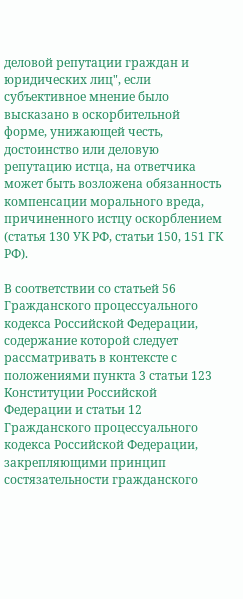деловой репутации граждан и юридических лиц", если субъективное мнение было высказано в оскорбительной форме, унижающей честь, достоинство или деловую репутацию истца, на ответчика может быть возложена обязанность компенсации морального вреда, причиненного истцу оскорблением (статья 130 УК РФ, статьи 150, 151 ГК РФ).

В соответствии со статьей 56 Гражданского процессуального кодекса Российской Федерации, содержание которой следует рассматривать в контексте с положениями пункта 3 статьи 123 Конституции Российской Федерации и статьи 12 Гражданского процессуального кодекса Российской Федерации, закрепляющими принцип состязательности гражданского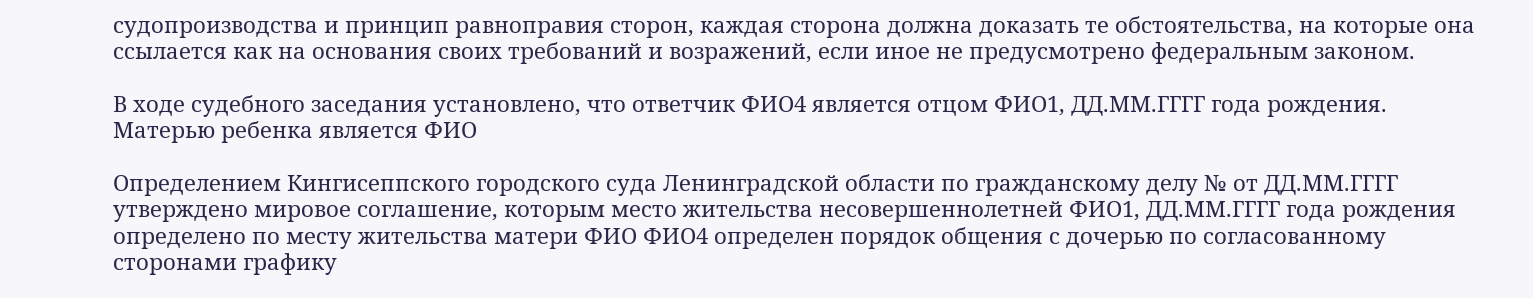судопроизводства и принцип равноправия сторон, каждая сторона должна доказать те обстоятельства, на которые она ссылается как на основания своих требований и возражений, если иное не предусмотрено федеральным законом.

В ходе судебного заседания установлено, что ответчик ФИО4 является отцом ФИО1, ДД.ММ.ГГГГ года рождения. Матерью ребенка является ФИО

Определением Кингисеппского городского суда Ленинградской области по гражданскому делу № от ДД.ММ.ГГГГ утверждено мировое соглашение, которым место жительства несовершеннолетней ФИО1, ДД.ММ.ГГГГ года рождения определено по месту жительства матери ФИО ФИО4 определен порядок общения с дочерью по согласованному сторонами графику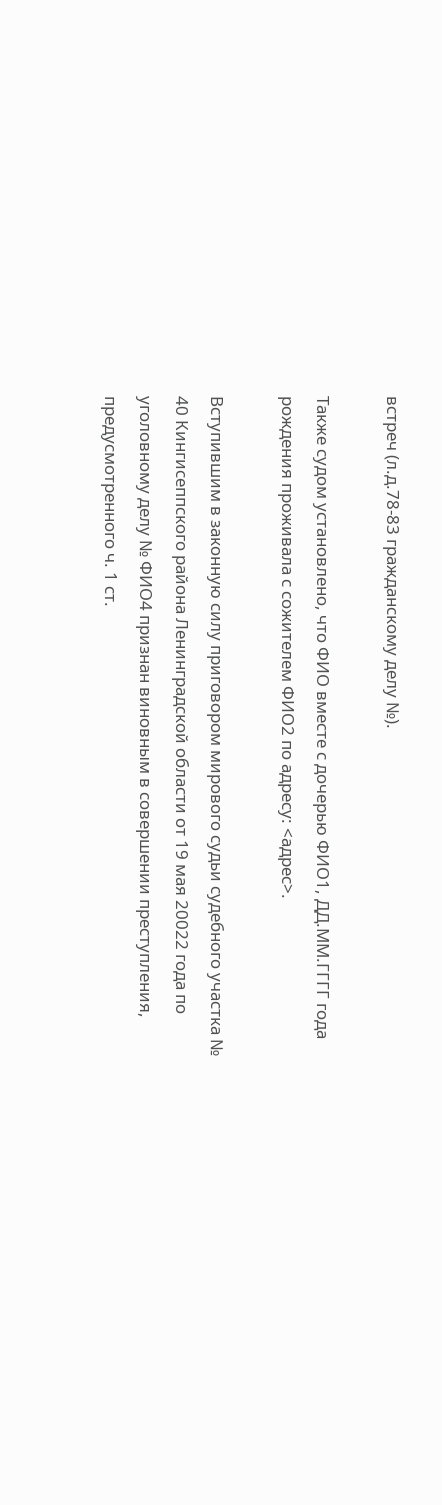встреч (л.д.78-83 гражданскому делу №).

Также судом установлено, что ФИО вместе с дочерью ФИО1, ДД.ММ.ГГГГ года рождения проживала с сожителем ФИО2 по адресу: <адрес>.

Вступившим в законную силу приговором мирового судьи судебного участка № 40 Кингисеппского района Ленинградской области от 19 мая 20022 года по уголовному делу № ФИО4 признан виновным в совершении преступления, предусмотренного ч. 1 ст.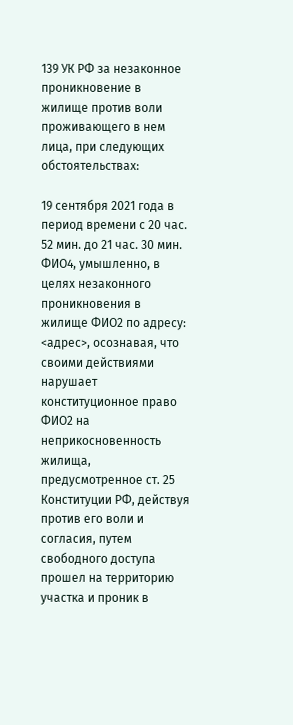139 УК РФ за незаконное проникновение в жилище против воли проживающего в нем лица, при следующих обстоятельствах:

19 сентября 2021 года в период времени с 20 час. 52 мин. до 21 час. 30 мин. ФИО4, умышленно, в целях незаконного проникновения в жилище ФИО2 по адресу: <адрес>, осознавая, что своими действиями нарушает конституционное право ФИО2 на неприкосновенность жилища, предусмотренное ст. 25 Конституции РФ, действуя против его воли и согласия, путем свободного доступа прошел на территорию участка и проник в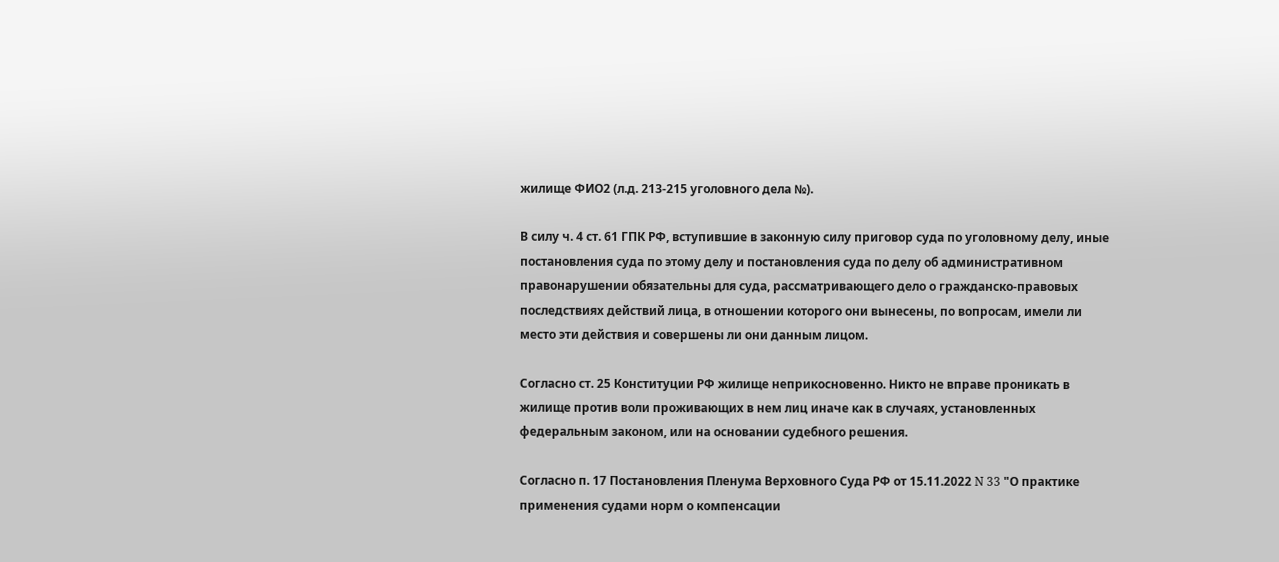жилище ФИО2 (л.д. 213-215 уголовного дела №).

В силу ч. 4 ст. 61 ГПК РФ, вступившие в законную силу приговор суда по уголовному делу, иные постановления суда по этому делу и постановления суда по делу об административном правонарушении обязательны для суда, рассматривающего дело о гражданско-правовых последствиях действий лица, в отношении которого они вынесены, по вопросам, имели ли место эти действия и совершены ли они данным лицом.

Согласно ст. 25 Конституции РФ жилище неприкосновенно. Никто не вправе проникать в жилище против воли проживающих в нем лиц иначе как в случаях, установленных федеральным законом, или на основании судебного решения.

Согласно п. 17 Постановления Пленума Верховного Суда РФ от 15.11.2022 N 33 "О практике применения судами норм о компенсации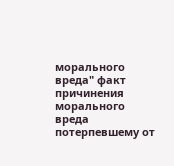морального вреда" факт причинения морального вреда потерпевшему от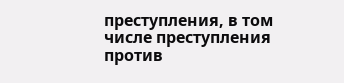преступления, в том числе преступления против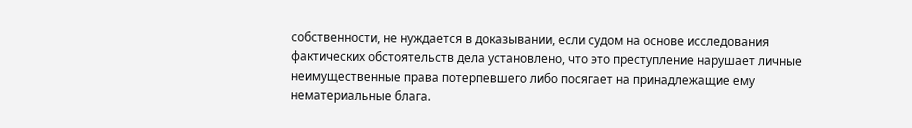собственности, не нуждается в доказывании, если судом на основе исследования фактических обстоятельств дела установлено, что это преступление нарушает личные неимущественные права потерпевшего либо посягает на принадлежащие ему нематериальные блага.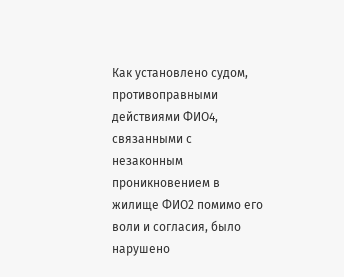Как установлено судом, противоправными действиями ФИО4, связанными с незаконным проникновением в жилище ФИО2 помимо его воли и согласия, было нарушено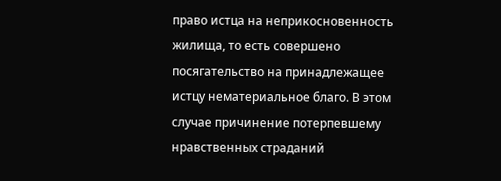право истца на неприкосновенность жилища, то есть совершено посягательство на принадлежащее истцу нематериальное благо. В этом случае причинение потерпевшему нравственных страданий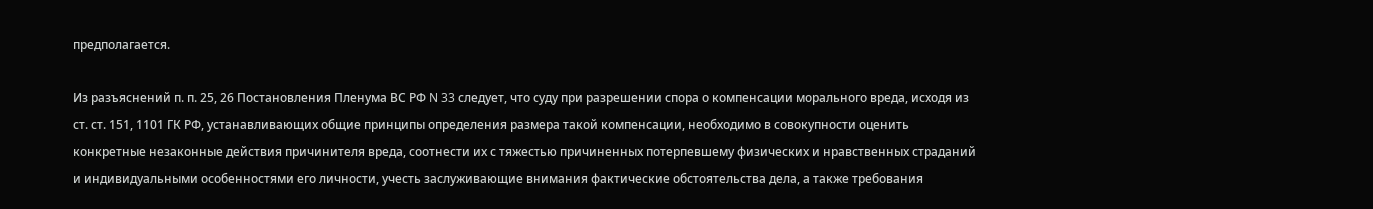предполагается.

Из разъяснений п. п. 25, 26 Постановления Пленума ВС РФ N 33 следует, что суду при разрешении спора о компенсации морального вреда, исходя из ст. ст. 151, 1101 ГК РФ, устанавливающих общие принципы определения размера такой компенсации, необходимо в совокупности оценить конкретные незаконные действия причинителя вреда, соотнести их с тяжестью причиненных потерпевшему физических и нравственных страданий и индивидуальными особенностями его личности, учесть заслуживающие внимания фактические обстоятельства дела, а также требования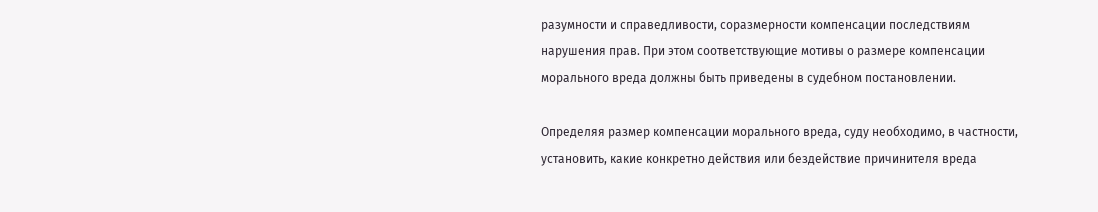разумности и справедливости, соразмерности компенсации последствиям нарушения прав. При этом соответствующие мотивы о размере компенсации морального вреда должны быть приведены в судебном постановлении.

Определяя размер компенсации морального вреда, суду необходимо, в частности, установить, какие конкретно действия или бездействие причинителя вреда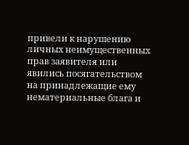привели к нарушению личных неимущественных прав заявителя или явились посягательством на принадлежащие ему нематериальные блага и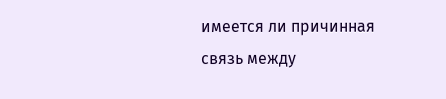имеется ли причинная связь между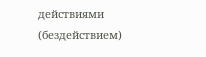действиями (бездействием)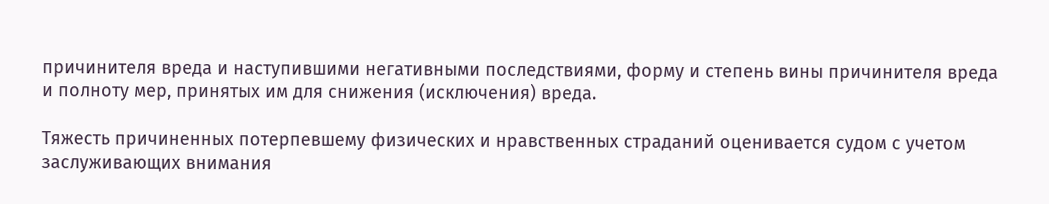причинителя вреда и наступившими негативными последствиями, форму и степень вины причинителя вреда и полноту мер, принятых им для снижения (исключения) вреда.

Тяжесть причиненных потерпевшему физических и нравственных страданий оценивается судом с учетом заслуживающих внимания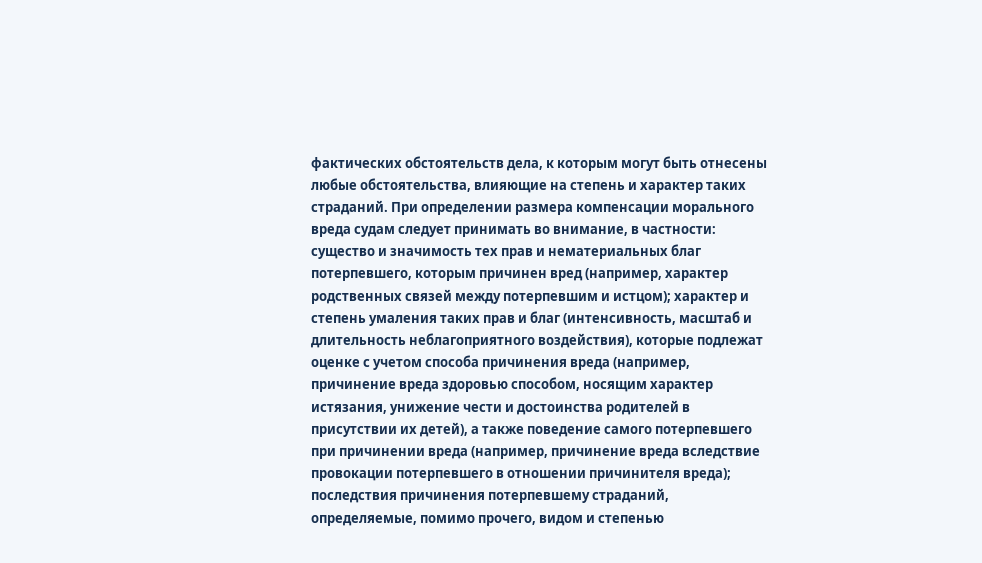фактических обстоятельств дела, к которым могут быть отнесены любые обстоятельства, влияющие на степень и характер таких страданий. При определении размера компенсации морального вреда судам следует принимать во внимание, в частности: существо и значимость тех прав и нематериальных благ потерпевшего, которым причинен вред (например, характер родственных связей между потерпевшим и истцом); характер и степень умаления таких прав и благ (интенсивность, масштаб и длительность неблагоприятного воздействия), которые подлежат оценке с учетом способа причинения вреда (например, причинение вреда здоровью способом, носящим характер истязания, унижение чести и достоинства родителей в присутствии их детей), а также поведение самого потерпевшего при причинении вреда (например, причинение вреда вследствие провокации потерпевшего в отношении причинителя вреда); последствия причинения потерпевшему страданий, определяемые, помимо прочего, видом и степенью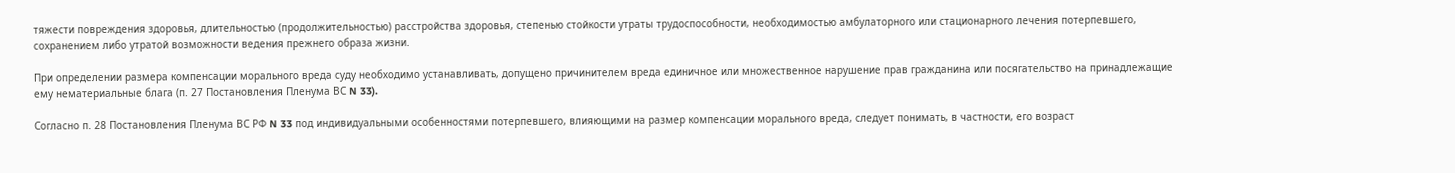тяжести повреждения здоровья, длительностью (продолжительностью) расстройства здоровья, степенью стойкости утраты трудоспособности, необходимостью амбулаторного или стационарного лечения потерпевшего, сохранением либо утратой возможности ведения прежнего образа жизни.

При определении размера компенсации морального вреда суду необходимо устанавливать, допущено причинителем вреда единичное или множественное нарушение прав гражданина или посягательство на принадлежащие ему нематериальные блага (п. 27 Постановления Пленума ВС N 33).

Согласно п. 28 Постановления Пленума ВС РФ N 33 под индивидуальными особенностями потерпевшего, влияющими на размер компенсации морального вреда, следует понимать, в частности, его возраст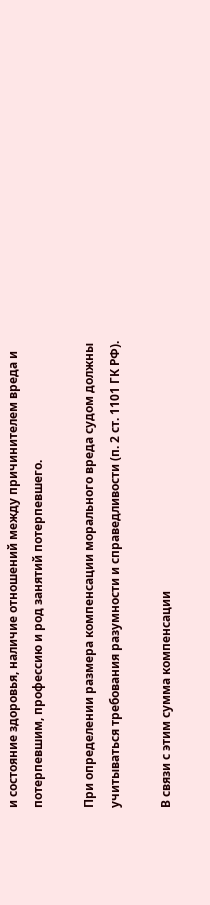и состояние здоровья, наличие отношений между причинителем вреда и потерпевшим, профессию и род занятий потерпевшего.

При определении размера компенсации морального вреда судом должны учитываться требования разумности и справедливости (п. 2 ст. 1101 ГК РФ).

В связи с этим сумма компенсации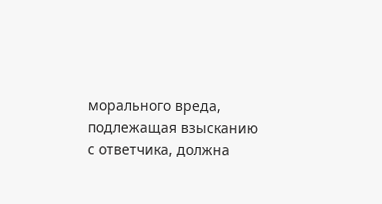морального вреда, подлежащая взысканию с ответчика, должна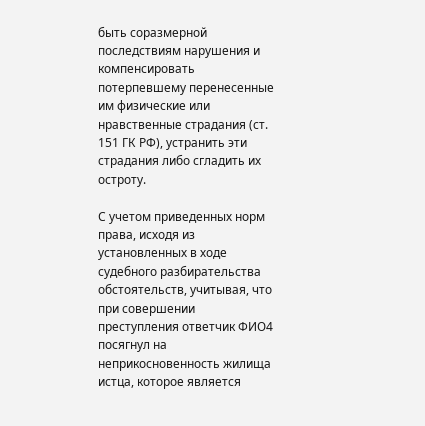быть соразмерной последствиям нарушения и компенсировать потерпевшему перенесенные им физические или нравственные страдания (ст. 151 ГК РФ), устранить эти страдания либо сгладить их остроту.

С учетом приведенных норм права, исходя из установленных в ходе судебного разбирательства обстоятельств, учитывая, что при совершении преступления ответчик ФИО4 посягнул на неприкосновенность жилища истца, которое является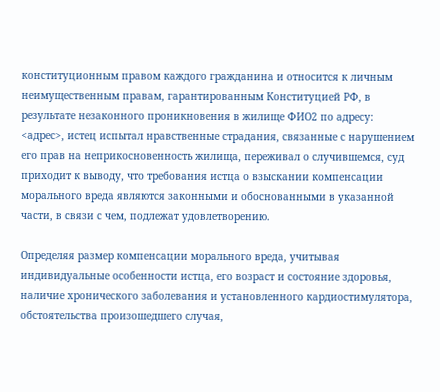конституционным правом каждого гражданина и относится к личным неимущественным правам, гарантированным Конституцией РФ, в результате незаконного проникновения в жилище ФИО2 по адресу: <адрес>, истец испытал нравственные страдания, связанные с нарушением его прав на неприкосновенность жилища, переживал о случившемся, суд приходит к выводу, что требования истца о взыскании компенсации морального вреда являются законными и обоснованными в указанной части, в связи с чем, подлежат удовлетворению.

Определяя размер компенсации морального вреда, учитывая индивидуальные особенности истца, его возраст и состояние здоровья, наличие хронического заболевания и установленного кардиостимулятора, обстоятельства произошедшего случая,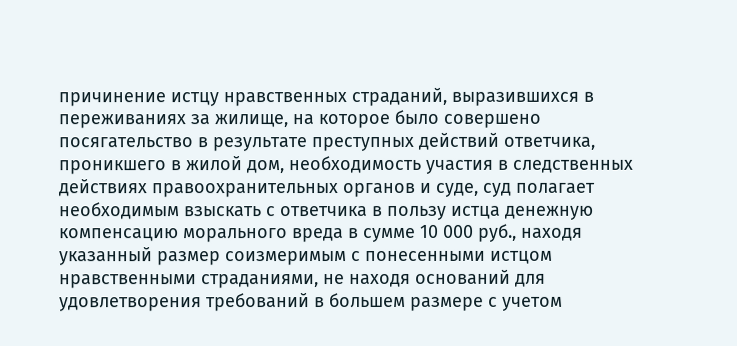причинение истцу нравственных страданий, выразившихся в переживаниях за жилище, на которое было совершено посягательство в результате преступных действий ответчика, проникшего в жилой дом, необходимость участия в следственных действиях правоохранительных органов и суде, суд полагает необходимым взыскать с ответчика в пользу истца денежную компенсацию морального вреда в сумме 10 000 руб., находя указанный размер соизмеримым с понесенными истцом нравственными страданиями, не находя оснований для удовлетворения требований в большем размере с учетом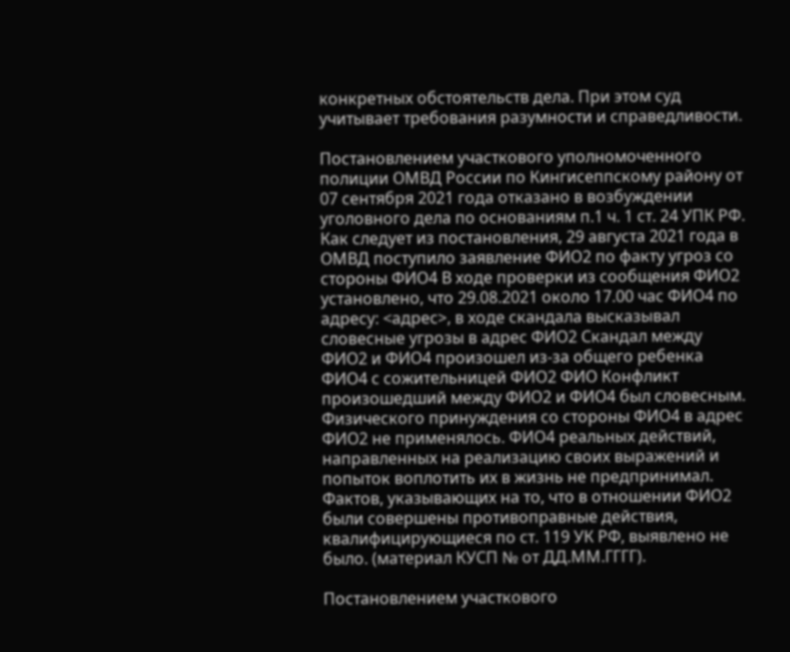конкретных обстоятельств дела. При этом суд учитывает требования разумности и справедливости.

Постановлением участкового уполномоченного полиции ОМВД России по Кингисеппскому району от 07 сентября 2021 года отказано в возбуждении уголовного дела по основаниям п.1 ч. 1 ст. 24 УПК РФ. Как следует из постановления, 29 августа 2021 года в ОМВД поступило заявление ФИО2 по факту угроз со стороны ФИО4 В ходе проверки из сообщения ФИО2 установлено, что 29.08.2021 около 17.00 час ФИО4 по адресу: <адрес>, в ходе скандала высказывал словесные угрозы в адрес ФИО2 Скандал между ФИО2 и ФИО4 произошел из-за общего ребенка ФИО4 с сожительницей ФИО2 ФИО Конфликт произошедший между ФИО2 и ФИО4 был словесным. Физического принуждения со стороны ФИО4 в адрес ФИО2 не применялось. ФИО4 реальных действий, направленных на реализацию своих выражений и попыток воплотить их в жизнь не предпринимал. Фактов, указывающих на то, что в отношении ФИО2 были совершены противоправные действия, квалифицирующиеся по ст. 119 УК РФ, выявлено не было. (материал КУСП № от ДД.ММ.ГГГГ).

Постановлением участкового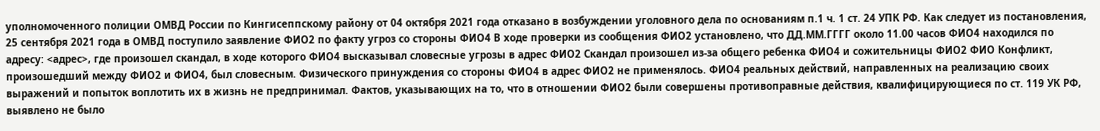уполномоченного полиции ОМВД России по Кингисеппскому району от 04 октября 2021 года отказано в возбуждении уголовного дела по основаниям п.1 ч. 1 ст. 24 УПК РФ. Как следует из постановления, 25 сентября 2021 года в ОМВД поступило заявление ФИО2 по факту угроз со стороны ФИО4 В ходе проверки из сообщения ФИО2 установлено, что ДД.ММ.ГГГГ около 11.00 часов ФИО4 находился по адресу: <адрес>, где произошел скандал, в ходе которого ФИО4 высказывал словесные угрозы в адрес ФИО2 Скандал произошел из-за общего ребенка ФИО4 и сожительницы ФИО2 ФИО Конфликт, произошедший между ФИО2 и ФИО4, был словесным. Физического принуждения со стороны ФИО4 в адрес ФИО2 не применялось. ФИО4 реальных действий, направленных на реализацию своих выражений и попыток воплотить их в жизнь не предпринимал. Фактов, указывающих на то, что в отношении ФИО2 были совершены противоправные действия, квалифицирующиеся по ст. 119 УК РФ, выявлено не было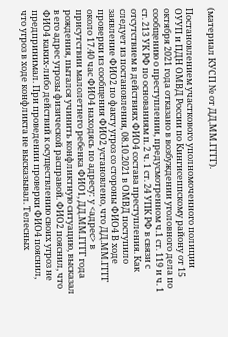(материал КУСП № от ДД.ММ.ГГГГ).

Постановлением участкового уполномоченного полиции ОУУП и ПДН ОМВД России по Кингисеппскому району от 15 октября 2021 года отказано в возбуждении уголовного дела по сообщению о преступлении, предусмотренном ч.1 ст. 119 и ч. 1 ст. 213 УК РФ по основаниям п. 2 ч. 1 ст. 24 УПК РФ в связи с отсутствием в действиях ФИО4 состава преступления. Как следует из постановления, 08.10.2021 в ОМВД поступило заявление ФИО2 по факту угроз со стороны ФИО4 В ходе проверки из сообщения ФИО2 установлено, что ДД.ММ.ГГГГ около 17.40 час ФИО4 находясь по адресу: у <адрес> в присутствии малолетнего ребенка ФИО1, ДД.ММ.ГГГГ года рождения, пытался учинить конфликтную ситуацию, высказал в его адрес угрозы физической расправой. ФИО2 пояснил, что ФИО4 каких-либо действий к осуществлению своих угроз не предпринимал. При проведении проверки ФИО4 пояснил, что угроз в ходе конфликта не высказывал. Телесных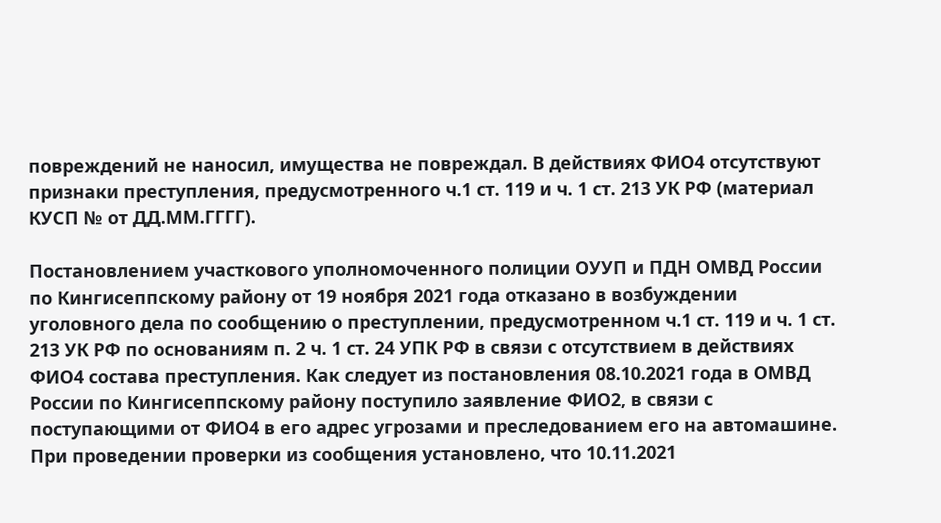повреждений не наносил, имущества не повреждал. В действиях ФИО4 отсутствуют признаки преступления, предусмотренного ч.1 ст. 119 и ч. 1 ст. 213 УК РФ (материал КУСП № от ДД.ММ.ГГГГ).

Постановлением участкового уполномоченного полиции ОУУП и ПДН ОМВД России по Кингисеппскому району от 19 ноября 2021 года отказано в возбуждении уголовного дела по сообщению о преступлении, предусмотренном ч.1 ст. 119 и ч. 1 ст. 213 УК РФ по основаниям п. 2 ч. 1 ст. 24 УПК РФ в связи с отсутствием в действиях ФИО4 состава преступления. Как следует из постановления 08.10.2021 года в ОМВД России по Кингисеппскому району поступило заявление ФИО2, в связи с поступающими от ФИО4 в его адрес угрозами и преследованием его на автомашине. При проведении проверки из сообщения установлено, что 10.11.2021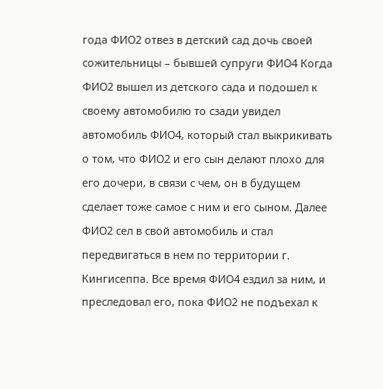года ФИО2 отвез в детский сад дочь своей сожительницы – бывшей супруги ФИО4 Когда ФИО2 вышел из детского сада и подошел к своему автомобилю то сзади увидел автомобиль ФИО4, который стал выкрикивать о том, что ФИО2 и его сын делают плохо для его дочери, в связи с чем, он в будущем сделает тоже самое с ним и его сыном. Далее ФИО2 сел в свой автомобиль и стал передвигаться в нем по территории г. Кингисеппа. Все время ФИО4 ездил за ним, и преследовал его, пока ФИО2 не подъехал к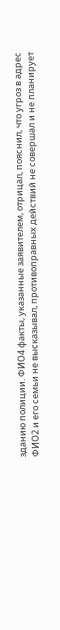зданию полиции. ФИО4 факты, указанные заявителем, отрицал, пояснил, что угроз в адрес ФИО2 и его семьи не высказывал, противоправных действий не совершал и не планирует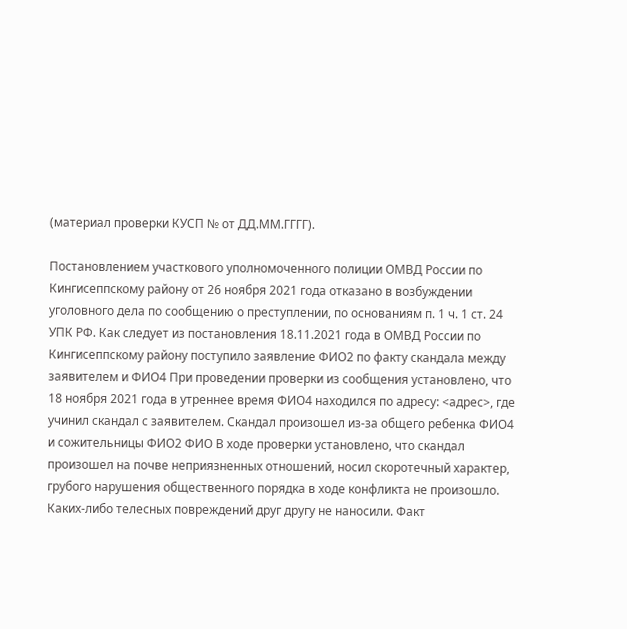(материал проверки КУСП № от ДД.ММ.ГГГГ).

Постановлением участкового уполномоченного полиции ОМВД России по Кингисеппскому району от 26 ноября 2021 года отказано в возбуждении уголовного дела по сообщению о преступлении, по основаниям п. 1 ч. 1 ст. 24 УПК РФ. Как следует из постановления 18.11.2021 года в ОМВД России по Кингисеппскому району поступило заявление ФИО2 по факту скандала между заявителем и ФИО4 При проведении проверки из сообщения установлено, что 18 ноября 2021 года в утреннее время ФИО4 находился по адресу: <адрес>, где учинил скандал с заявителем. Скандал произошел из-за общего ребенка ФИО4 и сожительницы ФИО2 ФИО В ходе проверки установлено, что скандал произошел на почве неприязненных отношений, носил скоротечный характер, грубого нарушения общественного порядка в ходе конфликта не произошло. Каких-либо телесных повреждений друг другу не наносили. Факт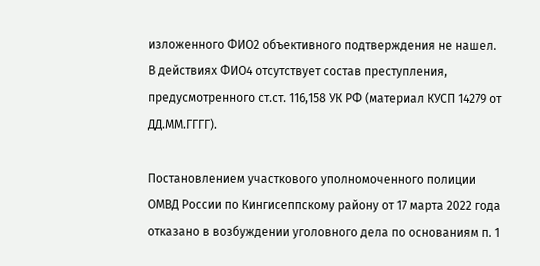изложенного ФИО2 объективного подтверждения не нашел. В действиях ФИО4 отсутствует состав преступления, предусмотренного ст.ст. 116,158 УК РФ (материал КУСП 14279 от ДД.ММ.ГГГГ).

Постановлением участкового уполномоченного полиции ОМВД России по Кингисеппскому району от 17 марта 2022 года отказано в возбуждении уголовного дела по основаниям п. 1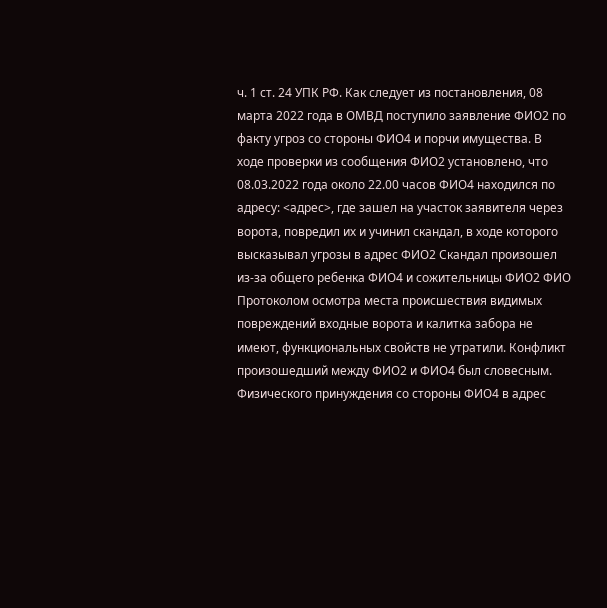ч. 1 ст. 24 УПК РФ. Как следует из постановления, 08 марта 2022 года в ОМВД поступило заявление ФИО2 по факту угроз со стороны ФИО4 и порчи имущества. В ходе проверки из сообщения ФИО2 установлено, что 08.03.2022 года около 22.00 часов ФИО4 находился по адресу: <адрес>, где зашел на участок заявителя через ворота, повредил их и учинил скандал, в ходе которого высказывал угрозы в адрес ФИО2 Скандал произошел из-за общего ребенка ФИО4 и сожительницы ФИО2 ФИО Протоколом осмотра места происшествия видимых повреждений входные ворота и калитка забора не имеют, функциональных свойств не утратили. Конфликт произошедший между ФИО2 и ФИО4 был словесным. Физического принуждения со стороны ФИО4 в адрес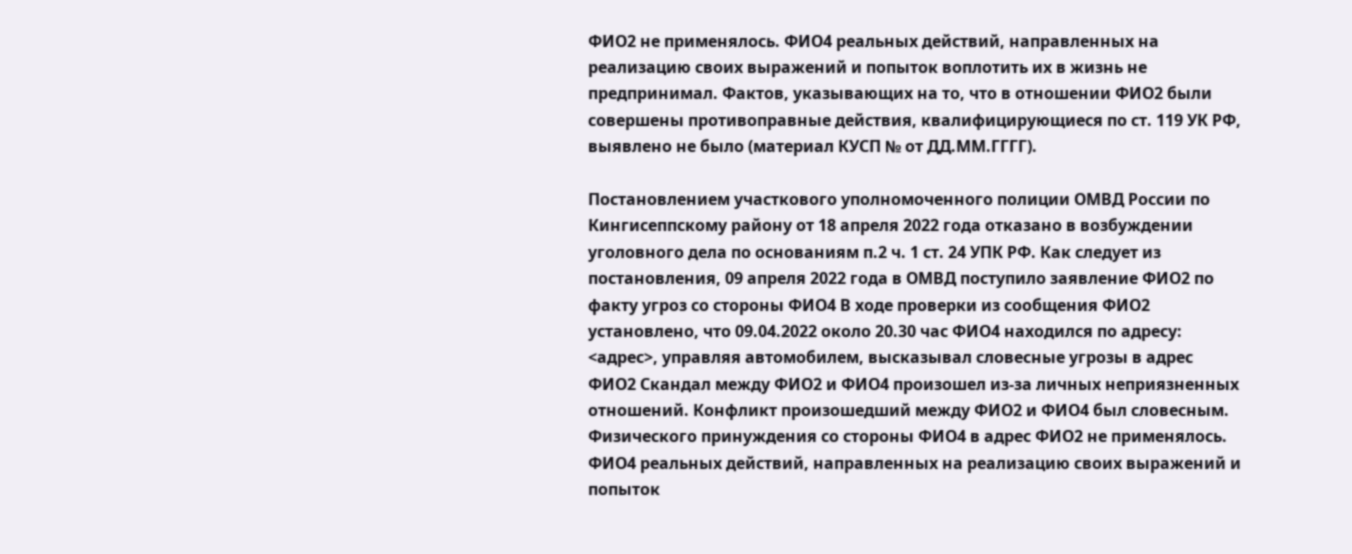ФИО2 не применялось. ФИО4 реальных действий, направленных на реализацию своих выражений и попыток воплотить их в жизнь не предпринимал. Фактов, указывающих на то, что в отношении ФИО2 были совершены противоправные действия, квалифицирующиеся по ст. 119 УК РФ, выявлено не было (материал КУСП № от ДД.ММ.ГГГГ).

Постановлением участкового уполномоченного полиции ОМВД России по Кингисеппскому району от 18 апреля 2022 года отказано в возбуждении уголовного дела по основаниям п.2 ч. 1 ст. 24 УПК РФ. Как следует из постановления, 09 апреля 2022 года в ОМВД поступило заявление ФИО2 по факту угроз со стороны ФИО4 В ходе проверки из сообщения ФИО2 установлено, что 09.04.2022 около 20.30 час ФИО4 находился по адресу: <адрес>, управляя автомобилем, высказывал словесные угрозы в адрес ФИО2 Скандал между ФИО2 и ФИО4 произошел из-за личных неприязненных отношений. Конфликт произошедший между ФИО2 и ФИО4 был словесным. Физического принуждения со стороны ФИО4 в адрес ФИО2 не применялось. ФИО4 реальных действий, направленных на реализацию своих выражений и попыток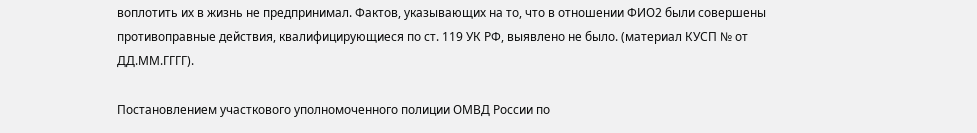воплотить их в жизнь не предпринимал. Фактов, указывающих на то, что в отношении ФИО2 были совершены противоправные действия, квалифицирующиеся по ст. 119 УК РФ, выявлено не было. (материал КУСП № от ДД.ММ.ГГГГ).

Постановлением участкового уполномоченного полиции ОМВД России по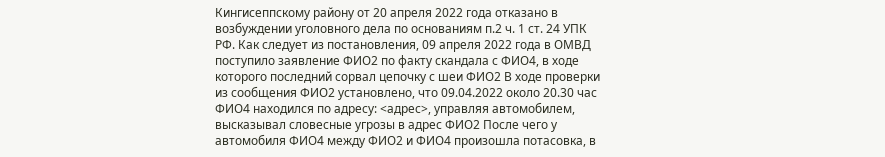Кингисеппскому району от 20 апреля 2022 года отказано в возбуждении уголовного дела по основаниям п.2 ч. 1 ст. 24 УПК РФ. Как следует из постановления, 09 апреля 2022 года в ОМВД поступило заявление ФИО2 по факту скандала с ФИО4, в ходе которого последний сорвал цепочку с шеи ФИО2 В ходе проверки из сообщения ФИО2 установлено, что 09.04.2022 около 20.30 час ФИО4 находился по адресу: <адрес>, управляя автомобилем, высказывал словесные угрозы в адрес ФИО2 После чего у автомобиля ФИО4 между ФИО2 и ФИО4 произошла потасовка, в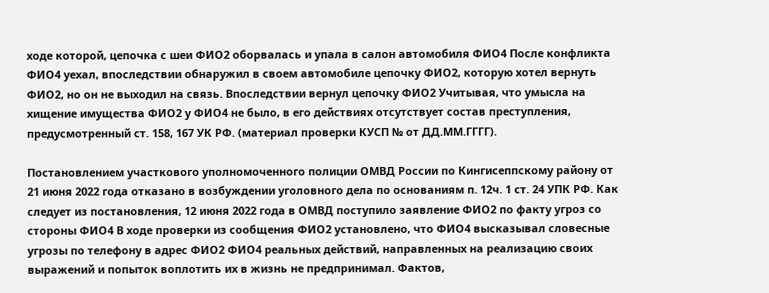ходе которой, цепочка с шеи ФИО2 оборвалась и упала в салон автомобиля ФИО4 После конфликта ФИО4 уехал, впоследствии обнаружил в своем автомобиле цепочку ФИО2, которую хотел вернуть ФИО2, но он не выходил на связь. Впоследствии вернул цепочку ФИО2 Учитывая, что умысла на хищение имущества ФИО2 у ФИО4 не было, в его действиях отсутствует состав преступления, предусмотренный ст. 158, 167 УК РФ. (материал проверки КУСП № от ДД.ММ.ГГГГ).

Постановлением участкового уполномоченного полиции ОМВД России по Кингисеппскому району от 21 июня 2022 года отказано в возбуждении уголовного дела по основаниям п. 12ч. 1 ст. 24 УПК РФ. Как следует из постановления, 12 июня 2022 года в ОМВД поступило заявление ФИО2 по факту угроз со стороны ФИО4 В ходе проверки из сообщения ФИО2 установлено, что ФИО4 высказывал словесные угрозы по телефону в адрес ФИО2 ФИО4 реальных действий, направленных на реализацию своих выражений и попыток воплотить их в жизнь не предпринимал. Фактов,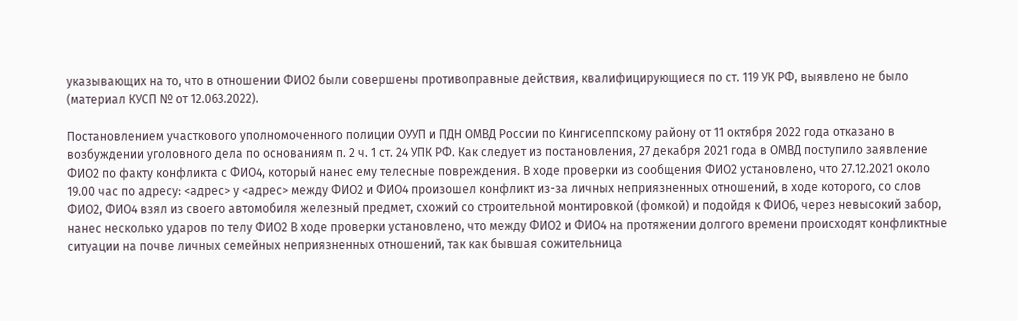указывающих на то, что в отношении ФИО2 были совершены противоправные действия, квалифицирующиеся по ст. 119 УК РФ, выявлено не было (материал КУСП № от 12.063.2022).

Постановлением участкового уполномоченного полиции ОУУП и ПДН ОМВД России по Кингисеппскому району от 11 октября 2022 года отказано в возбуждении уголовного дела по основаниям п. 2 ч. 1 ст. 24 УПК РФ. Как следует из постановления, 27 декабря 2021 года в ОМВД поступило заявление ФИО2 по факту конфликта с ФИО4, который нанес ему телесные повреждения. В ходе проверки из сообщения ФИО2 установлено, что 27.12.2021 около 19.00 час по адресу: <адрес> у <адрес> между ФИО2 и ФИО4 произошел конфликт из-за личных неприязненных отношений, в ходе которого, со слов ФИО2, ФИО4 взял из своего автомобиля железный предмет, схожий со строительной монтировкой (фомкой) и подойдя к ФИО6, через невысокий забор, нанес несколько ударов по телу ФИО2 В ходе проверки установлено, что между ФИО2 и ФИО4 на протяжении долгого времени происходят конфликтные ситуации на почве личных семейных неприязненных отношений, так как бывшая сожительница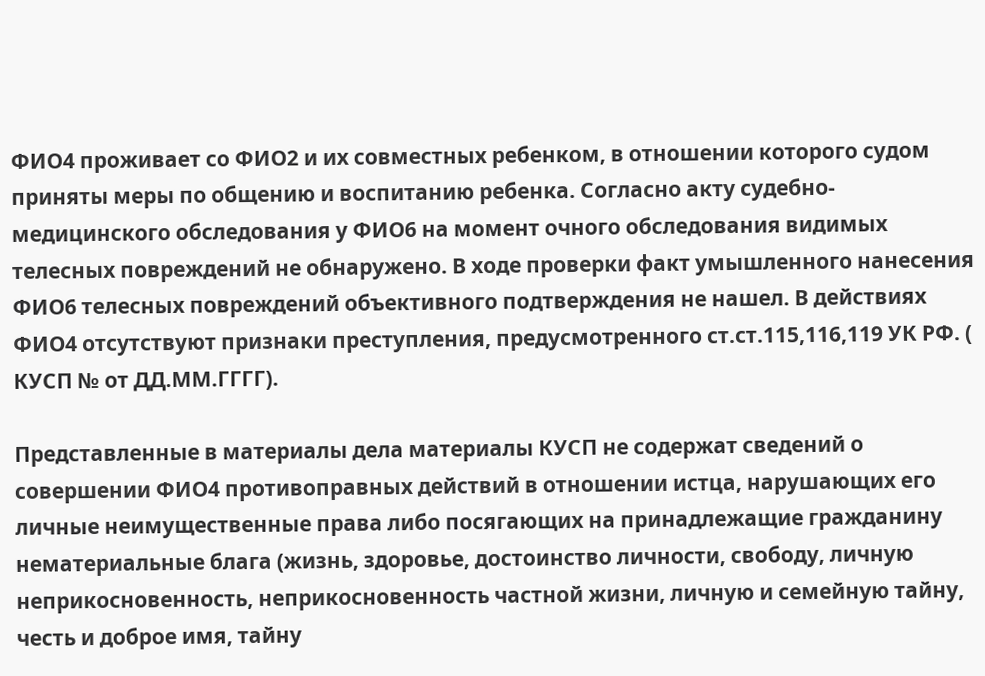ФИО4 проживает со ФИО2 и их совместных ребенком, в отношении которого судом приняты меры по общению и воспитанию ребенка. Согласно акту судебно-медицинского обследования у ФИО6 на момент очного обследования видимых телесных повреждений не обнаружено. В ходе проверки факт умышленного нанесения ФИО6 телесных повреждений объективного подтверждения не нашел. В действиях ФИО4 отсутствуют признаки преступления, предусмотренного ст.ст.115,116,119 УК РФ. ( КУСП № от ДД.ММ.ГГГГ).

Представленные в материалы дела материалы КУСП не содержат сведений о совершении ФИО4 противоправных действий в отношении истца, нарушающих его личные неимущественные права либо посягающих на принадлежащие гражданину нематериальные блага (жизнь, здоровье, достоинство личности, свободу, личную неприкосновенность, неприкосновенность частной жизни, личную и семейную тайну, честь и доброе имя, тайну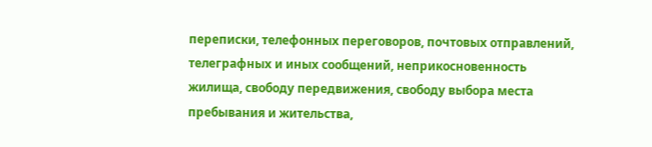переписки, телефонных переговоров, почтовых отправлений, телеграфных и иных сообщений, неприкосновенность жилища, свободу передвижения, свободу выбора места пребывания и жительства,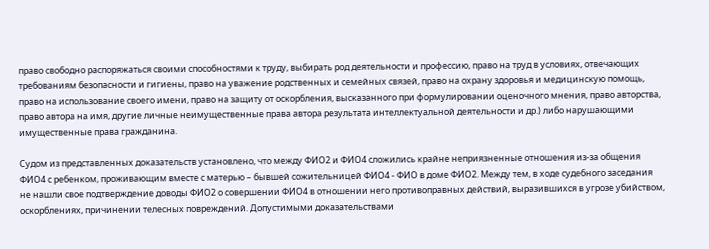право свободно распоряжаться своими способностями к труду, выбирать род деятельности и профессию, право на труд в условиях, отвечающих требованиям безопасности и гигиены, право на уважение родственных и семейных связей, право на охрану здоровья и медицинскую помощь, право на использование своего имени, право на защиту от оскорбления, высказанного при формулировании оценочного мнения, право авторства, право автора на имя, другие личные неимущественные права автора результата интеллектуальной деятельности и др.) либо нарушающими имущественные права гражданина.

Судом из представленных доказательств установлено, что между ФИО2 и ФИО4 сложились крайне неприязненные отношения из-за общения ФИО4 с ребенком, проживающим вместе с матерью – бывшей сожительницей ФИО4 - ФИО в доме ФИО2. Между тем, в ходе судебного заседания не нашли свое подтверждение доводы ФИО2 о совершении ФИО4 в отношении него противоправных действий, выразившихся в угрозе убийством, оскорблениях, причинении телесных повреждений. Допустимыми доказательствами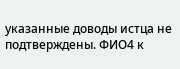указанные доводы истца не подтверждены. ФИО4 к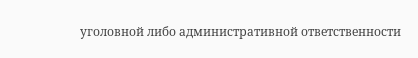уголовной либо административной ответственности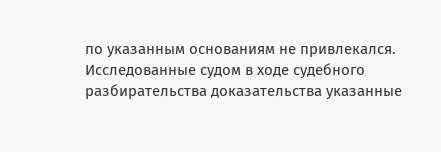по указанным основаниям не привлекался. Исследованные судом в ходе судебного разбирательства доказательства указанные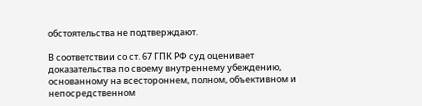обстоятельства не подтверждают.

В соответствии со ст. 67 ГПК РФ суд оценивает доказательства по своему внутреннему убеждению, основанному на всестороннем, полном, объективном и непосредственном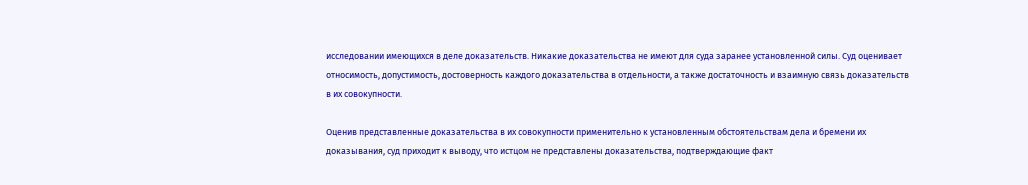исследовании имеющихся в деле доказательств. Никакие доказательства не имеют для суда заранее установленной силы. Суд оценивает относимость, допустимость, достоверность каждого доказательства в отдельности, а также достаточность и взаимную связь доказательств в их совокупности.

Оценив представленные доказательства в их совокупности применительно к установленным обстоятельствам дела и бремени их доказывания, суд приходит к выводу, что истцом не представлены доказательства, подтверждающие факт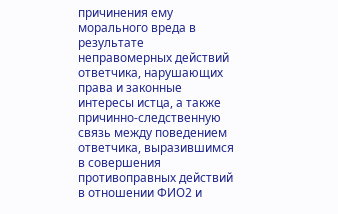причинения ему морального вреда в результате неправомерных действий ответчика, нарушающих права и законные интересы истца, а также причинно-следственную связь между поведением ответчика, выразившимся в совершения противоправных действий в отношении ФИО2 и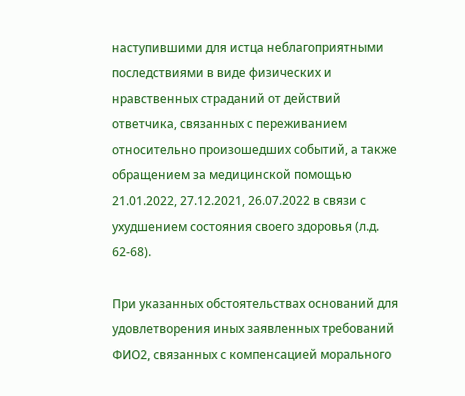наступившими для истца неблагоприятными последствиями в виде физических и нравственных страданий от действий ответчика, связанных с переживанием относительно произошедших событий, а также обращением за медицинской помощью 21.01.2022, 27.12.2021, 26.07.2022 в связи с ухудшением состояния своего здоровья (л.д. 62-68).

При указанных обстоятельствах оснований для удовлетворения иных заявленных требований ФИО2, связанных с компенсацией морального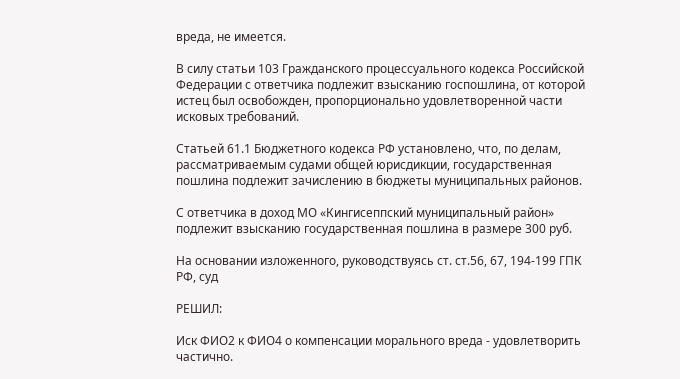вреда, не имеется.

В силу статьи 103 Гражданского процессуального кодекса Российской Федерации с ответчика подлежит взысканию госпошлина, от которой истец был освобожден, пропорционально удовлетворенной части исковых требований.

Статьей 61.1 Бюджетного кодекса РФ установлено, что, по делам, рассматриваемым судами общей юрисдикции, государственная пошлина подлежит зачислению в бюджеты муниципальных районов.

С ответчика в доход МО «Кингисеппский муниципальный район» подлежит взысканию государственная пошлина в размере 300 руб.

На основании изложенного, руководствуясь ст. ст.56, 67, 194-199 ГПК РФ, суд

РЕШИЛ:

Иск ФИО2 к ФИО4 о компенсации морального вреда - удовлетворить частично.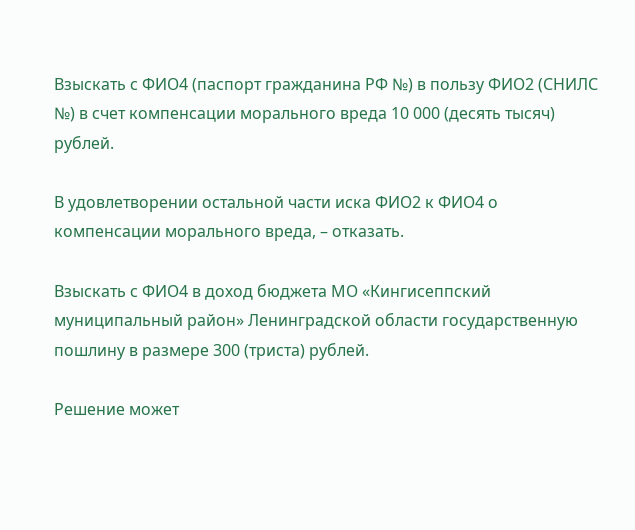Взыскать с ФИО4 (паспорт гражданина РФ №) в пользу ФИО2 (СНИЛС №) в счет компенсации морального вреда 10 000 (десять тысяч) рублей.

В удовлетворении остальной части иска ФИО2 к ФИО4 о компенсации морального вреда, – отказать.

Взыскать с ФИО4 в доход бюджета МО «Кингисеппский муниципальный район» Ленинградской области государственную пошлину в размере 300 (триста) рублей.

Решение может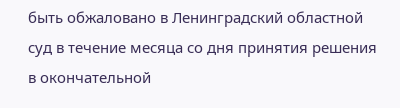быть обжаловано в Ленинградский областной суд в течение месяца со дня принятия решения в окончательной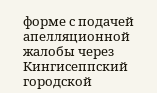форме с подачей апелляционной жалобы через Кингисеппский городской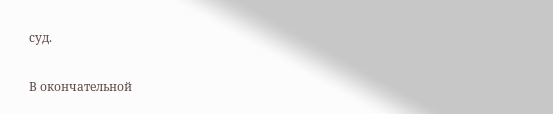суд.

В окончательной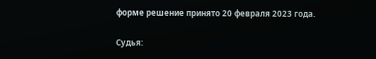форме решение принято 20 февраля 2023 года.

Судья: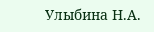Улыбина Н.А.